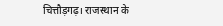चित्तौड़गढ़। राजस्थान के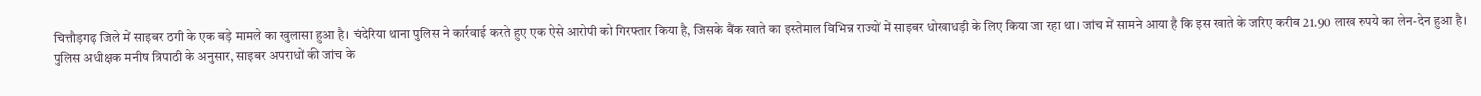चित्तौड़गढ़ जिले में साइबर ठगी के एक बड़े मामले का खुलासा हुआ है। चंदेरिया थाना पुलिस ने कार्रवाई करते हुए एक ऐसे आरोपी को गिरफ्तार किया है, जिसके बैंक खाते का इस्तेमाल विभिन्न राज्यों में साइबर धोखाधड़ी के लिए किया जा रहा था। जांच में सामने आया है कि इस खाते के जरिए करीब 21.90 लाख रुपये का लेन-देन हुआ है।
पुलिस अधीक्षक मनीष त्रिपाठी के अनुसार, साइबर अपराधों की जांच के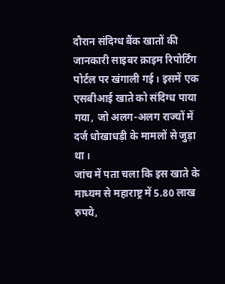दौरान संदिग्ध बैंक खातों की जानकारी साइबर क्राइम रिपोर्टिंग पोर्टल पर खंगाली गई। इसमें एक एसबीआई खाते को संदिग्ध पाया गया, जो अलग-अलग राज्यों में दर्ज धोखाधड़ी के मामलों से जुड़ा था।
जांच में पता चला कि इस खाते के माध्यम से महाराष्ट्र में 5.80 लाख रुपये,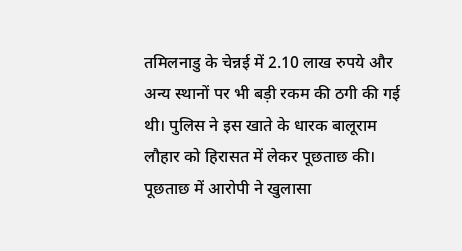तमिलनाडु के चेन्नई में 2.10 लाख रुपये और अन्य स्थानों पर भी बड़ी रकम की ठगी की गई थी। पुलिस ने इस खाते के धारक बालूराम लौहार को हिरासत में लेकर पूछताछ की।
पूछताछ में आरोपी ने खुलासा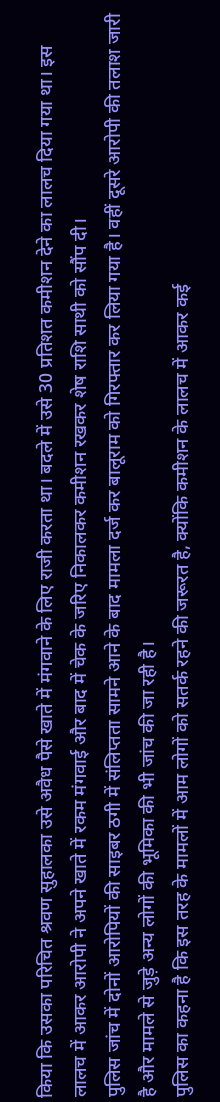किया कि उसका परिचित श्रवण सुहालका उसे अवैध पैसे खाते में मंगवाने के लिए राजी करता था। बदले में उसे 30 प्रतिशत कमीशन देने का लालच दिया गया था। इस लालच में आकर आरोपी ने अपने खाते में रकम मंगवाई और बाद में चेक के जरिए निकालकर कमीशन रखकर शेष राशि साथी को सौंप दी।
पुलिस जांच में दोनों आरोपियों की साइबर ठगी में संलिप्तता सामने आने के बाद मामला दर्ज कर बालूराम को गिरफ्तार कर लिया गया है। वहीं दूसरे आरोपी की तलाश जारी है और मामले से जुड़े अन्य लोगों की भूमिका की भी जांच की जा रही है।
पुलिस का कहना है कि इस तरह के मामलों में आम लोगों को सतर्क रहने की जरूरत है, क्योंकि कमीशन के लालच में आकर कई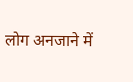लोग अनजाने में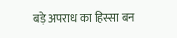बड़े अपराध का हिस्सा बन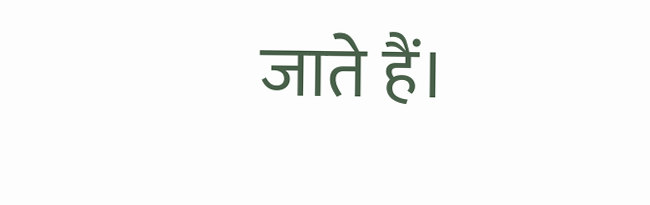जाते हैं।